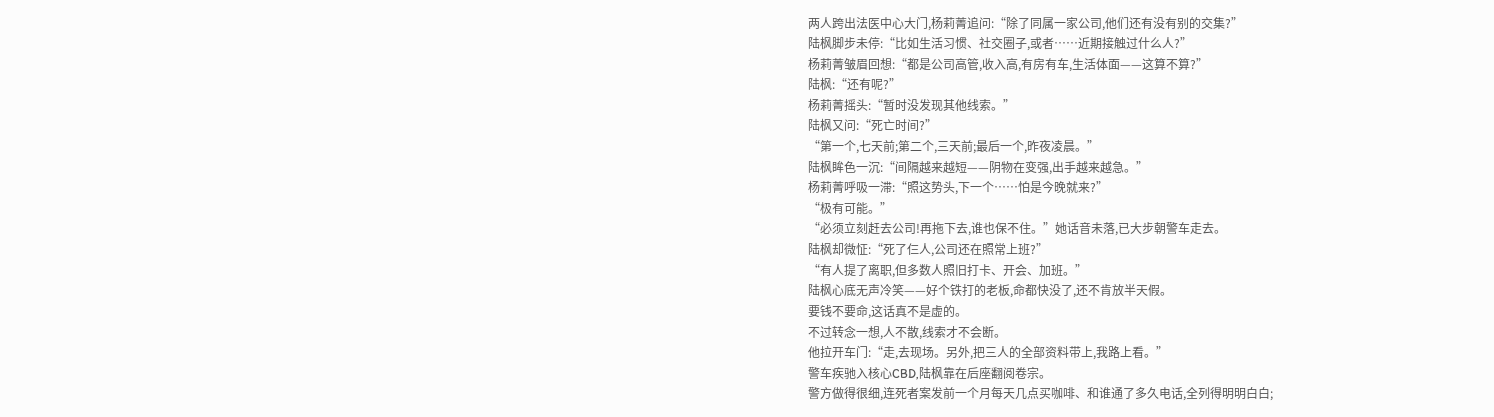两人跨出法医中心大门,杨莉菁追问:“除了同属一家公司,他们还有没有别的交集?”
陆枫脚步未停:“比如生活习惯、社交圈子,或者……近期接触过什么人?”
杨莉菁皱眉回想:“都是公司高管,收入高,有房有车,生活体面——这算不算?”
陆枫:“还有呢?”
杨莉菁摇头:“暂时没发现其他线索。”
陆枫又问:“死亡时间?”
“第一个,七天前;第二个,三天前;最后一个,昨夜凌晨。”
陆枫眸色一沉:“间隔越来越短——阴物在变强,出手越来越急。”
杨莉菁呼吸一滞:“照这势头,下一个……怕是今晚就来?”
“极有可能。”
“必须立刻赶去公司!再拖下去,谁也保不住。”她话音未落,已大步朝警车走去。
陆枫却微怔:“死了仨人,公司还在照常上班?”
“有人提了离职,但多数人照旧打卡、开会、加班。”
陆枫心底无声冷笑——好个铁打的老板,命都快没了,还不肯放半天假。
要钱不要命,这话真不是虚的。
不过转念一想,人不散,线索才不会断。
他拉开车门:“走,去现场。另外,把三人的全部资料带上,我路上看。”
警车疾驰入核心CBD,陆枫靠在后座翻阅卷宗。
警方做得很细,连死者案发前一个月每天几点买咖啡、和谁通了多久电话,全列得明明白白;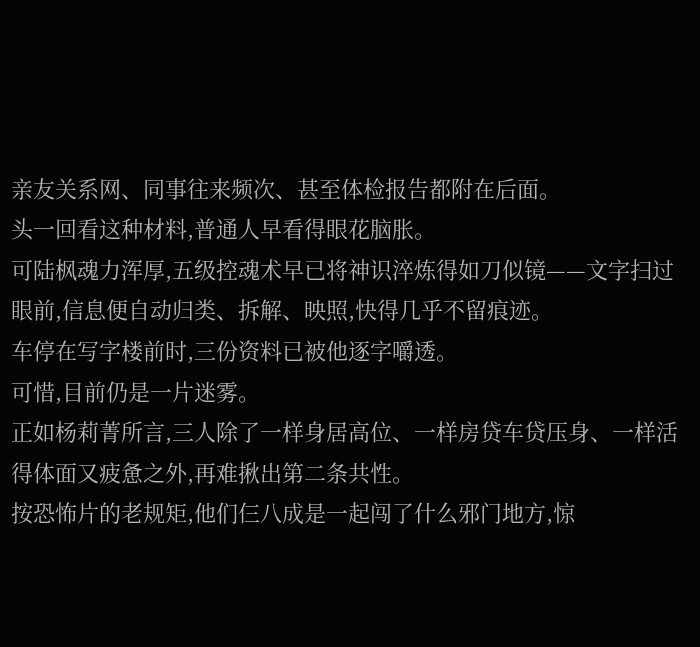亲友关系网、同事往来频次、甚至体检报告都附在后面。
头一回看这种材料,普通人早看得眼花脑胀。
可陆枫魂力浑厚,五级控魂术早已将神识淬炼得如刀似镜——文字扫过眼前,信息便自动归类、拆解、映照,快得几乎不留痕迹。
车停在写字楼前时,三份资料已被他逐字嚼透。
可惜,目前仍是一片迷雾。
正如杨莉菁所言,三人除了一样身居高位、一样房贷车贷压身、一样活得体面又疲惫之外,再难揪出第二条共性。
按恐怖片的老规矩,他们仨八成是一起闯了什么邪门地方,惊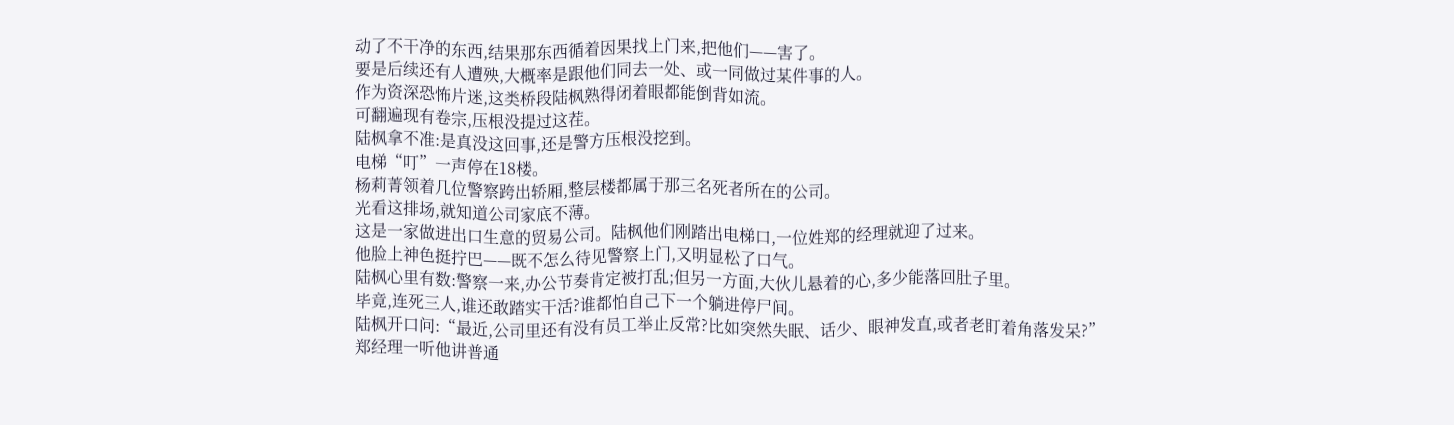动了不干净的东西,结果那东西循着因果找上门来,把他们——害了。
要是后续还有人遭殃,大概率是跟他们同去一处、或一同做过某件事的人。
作为资深恐怖片迷,这类桥段陆枫熟得闭着眼都能倒背如流。
可翻遍现有卷宗,压根没提过这茬。
陆枫拿不准:是真没这回事,还是警方压根没挖到。
电梯“叮”一声停在18楼。
杨莉菁领着几位警察跨出轿厢,整层楼都属于那三名死者所在的公司。
光看这排场,就知道公司家底不薄。
这是一家做进出口生意的贸易公司。陆枫他们刚踏出电梯口,一位姓郑的经理就迎了过来。
他脸上神色挺拧巴——既不怎么待见警察上门,又明显松了口气。
陆枫心里有数:警察一来,办公节奏肯定被打乱;但另一方面,大伙儿悬着的心,多少能落回肚子里。
毕竟,连死三人,谁还敢踏实干活?谁都怕自己下一个躺进停尸间。
陆枫开口问:“最近,公司里还有没有员工举止反常?比如突然失眠、话少、眼神发直,或者老盯着角落发呆?”
郑经理一听他讲普通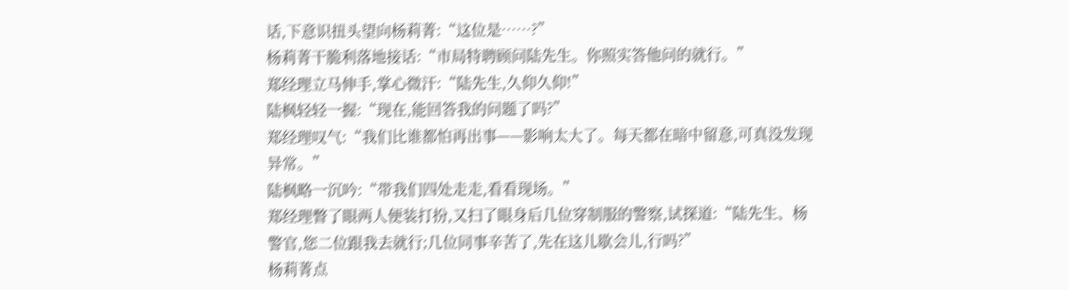话,下意识扭头望向杨莉菁:“这位是……?”
杨莉菁干脆利落地接话:“市局特聘顾问陆先生。你照实答他问的就行。”
郑经理立马伸手,掌心微汗:“陆先生,久仰久仰!”
陆枫轻轻一握:“现在,能回答我的问题了吗?”
郑经理叹气:“我们比谁都怕再出事——影响太大了。每天都在暗中留意,可真没发现异常。”
陆枫略一沉吟:“带我们四处走走,看看现场。”
郑经理瞥了眼两人便装打扮,又扫了眼身后几位穿制服的警察,试探道:“陆先生、杨警官,您二位跟我去就行;几位同事辛苦了,先在这儿歇会儿,行吗?”
杨莉菁点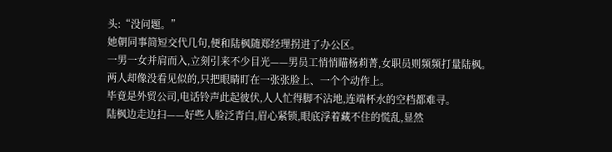头:“没问题。”
她朝同事简短交代几句,便和陆枫随郑经理拐进了办公区。
一男一女并肩而入,立刻引来不少目光——男员工悄悄瞄杨莉菁,女职员则频频打量陆枫。
两人却像没看见似的,只把眼睛盯在一张张脸上、一个个动作上。
毕竟是外贸公司,电话铃声此起彼伏,人人忙得脚不沾地,连端杯水的空档都难寻。
陆枫边走边扫——好些人脸泛青白,眉心紧锁,眼底浮着藏不住的慌乱,显然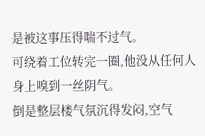是被这事压得喘不过气。
可绕着工位转完一圈,他没从任何人身上嗅到一丝阴气。
倒是整层楼气氛沉得发闷,空气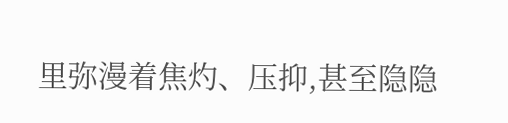里弥漫着焦灼、压抑,甚至隐隐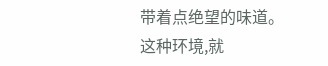带着点绝望的味道。
这种环境,就